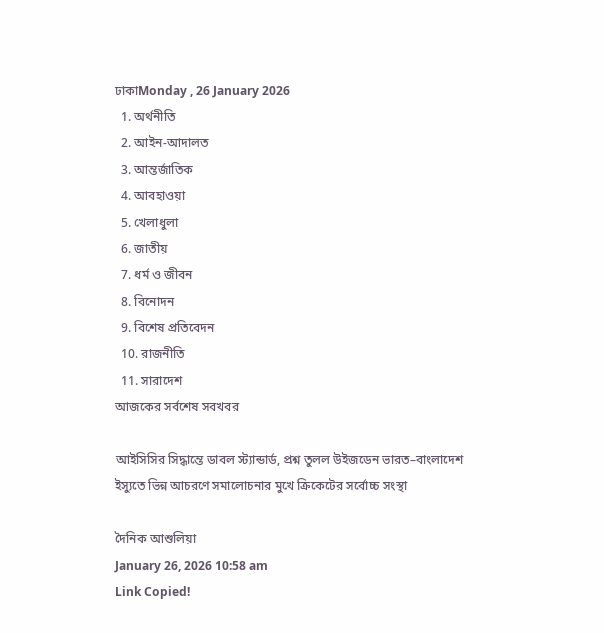ঢাকাMonday , 26 January 2026
  1. অর্থনীতি
  2. আইন-আদালত
  3. আন্তর্জাতিক
  4. আবহাওয়া
  5. খেলাধুলা
  6. জাতীয়
  7. ধর্ম ও জীবন
  8. বিনোদন
  9. বিশেষ প্রতিবেদন
  10. রাজনীতি
  11. সারাদেশ
আজকের সর্বশেষ সবখবর

আইসিসির সিদ্ধান্তে ডাবল স্ট্যান্ডার্ড, প্রশ্ন তুলল উইজডেন ভারত–বাংলাদেশ ইস্যুতে ভিন্ন আচরণে সমালোচনার মুখে ক্রিকেটের সর্বোচ্চ সংস্থা

দৈনিক আশুলিয়া
January 26, 2026 10:58 am
Link Copied!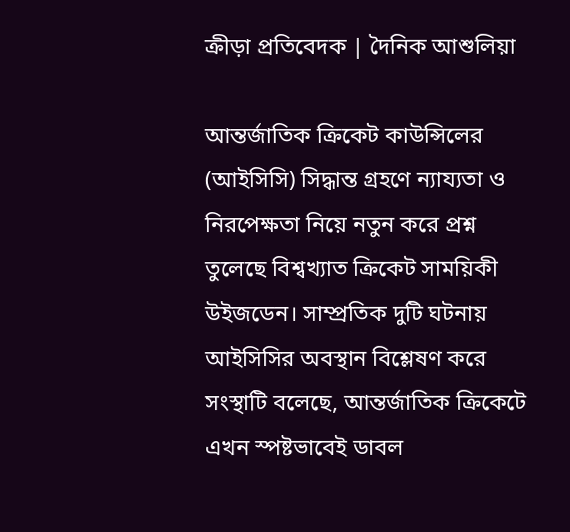ক্রীড়া প্রতিবেদক | দৈনিক আশুলিয়া

আন্তর্জাতিক ক্রিকেট কাউন্সিলের (আইসিসি) সিদ্ধান্ত গ্রহণে ন্যায্যতা ও নিরপেক্ষতা নিয়ে নতুন করে প্রশ্ন তুলেছে বিশ্বখ্যাত ক্রিকেট সাময়িকী উইজডেন। সাম্প্রতিক দুটি ঘটনায় আইসিসির অবস্থান বিশ্লেষণ করে সংস্থাটি বলেছে, আন্তর্জাতিক ক্রিকেটে এখন স্পষ্টভাবেই ডাবল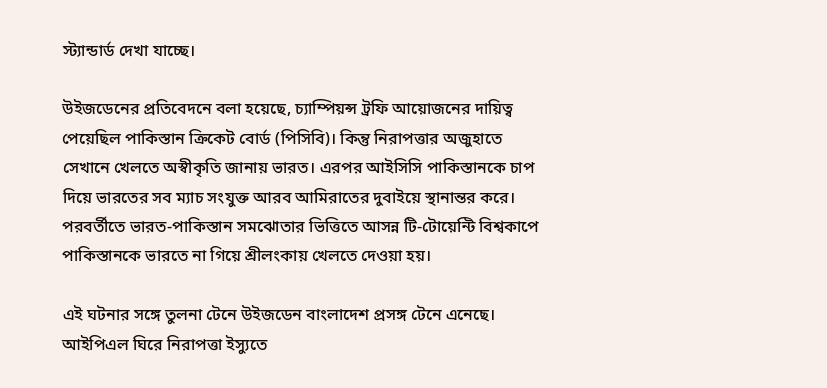স্ট্যান্ডার্ড দেখা যাচ্ছে।

উইজডেনের প্রতিবেদনে বলা হয়েছে, চ্যাম্পিয়ন্স ট্রফি আয়োজনের দায়িত্ব পেয়েছিল পাকিস্তান ক্রিকেট বোর্ড (পিসিবি)। কিন্তু নিরাপত্তার অজুহাতে সেখানে খেলতে অস্বীকৃতি জানায় ভারত। এরপর আইসিসি পাকিস্তানকে চাপ দিয়ে ভারতের সব ম্যাচ সংযুক্ত আরব আমিরাতের দুবাইয়ে স্থানান্তর করে। পরবর্তীতে ভারত-পাকিস্তান সমঝোতার ভিত্তিতে আসন্ন টি-টোয়েন্টি বিশ্বকাপে পাকিস্তানকে ভারতে না গিয়ে শ্রীলংকায় খেলতে দেওয়া হয়।

এই ঘটনার সঙ্গে তুলনা টেনে উইজডেন বাংলাদেশ প্রসঙ্গ টেনে এনেছে। আইপিএল ঘিরে নিরাপত্তা ইস্যুতে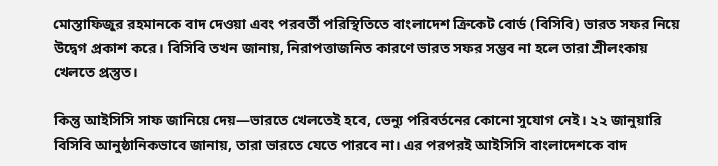মোস্তাফিজুর রহমানকে বাদ দেওয়া এবং পরবর্তী পরিস্থিতিতে বাংলাদেশ ক্রিকেট বোর্ড (বিসিবি) ভারত সফর নিয়ে উদ্বেগ প্রকাশ করে। বিসিবি তখন জানায়, নিরাপত্তাজনিত কারণে ভারত সফর সম্ভব না হলে তারা শ্রীলংকায় খেলতে প্রস্তুত।

কিন্তু আইসিসি সাফ জানিয়ে দেয়—ভারতে খেলতেই হবে, ভেন্যু পরিবর্তনের কোনো সুযোগ নেই। ২২ জানুয়ারি বিসিবি আনুষ্ঠানিকভাবে জানায়, তারা ভারতে যেতে পারবে না। এর পরপরই আইসিসি বাংলাদেশকে বাদ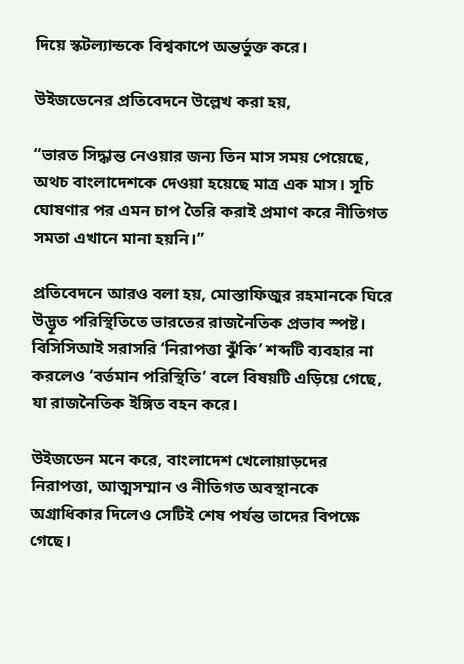দিয়ে স্কটল্যান্ডকে বিশ্বকাপে অন্তর্ভুক্ত করে।

উইজডেনের প্রতিবেদনে উল্লেখ করা হয়,

“ভারত সিদ্ধান্ত নেওয়ার জন্য তিন মাস সময় পেয়েছে, অথচ বাংলাদেশকে দেওয়া হয়েছে মাত্র এক মাস। সূচি ঘোষণার পর এমন চাপ তৈরি করাই প্রমাণ করে নীতিগত সমতা এখানে মানা হয়নি।”

প্রতিবেদনে আরও বলা হয়, মোস্তাফিজুর রহমানকে ঘিরে উদ্ভূত পরিস্থিতিতে ভারতের রাজনৈতিক প্রভাব স্পষ্ট। বিসিসিআই সরাসরি ‘নিরাপত্তা ঝুঁকি’ শব্দটি ব্যবহার না করলেও ‘বর্তমান পরিস্থিতি’ বলে বিষয়টি এড়িয়ে গেছে, যা রাজনৈতিক ইঙ্গিত বহন করে।

উইজডেন মনে করে, বাংলাদেশ খেলোয়াড়দের নিরাপত্তা, আত্মসম্মান ও নীতিগত অবস্থানকে অগ্রাধিকার দিলেও সেটিই শেষ পর্যন্ত তাদের বিপক্ষে গেছে।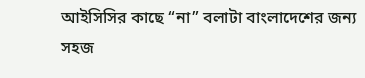আইসিসির কাছে “না” বলাটা বাংলাদেশের জন্য সহজ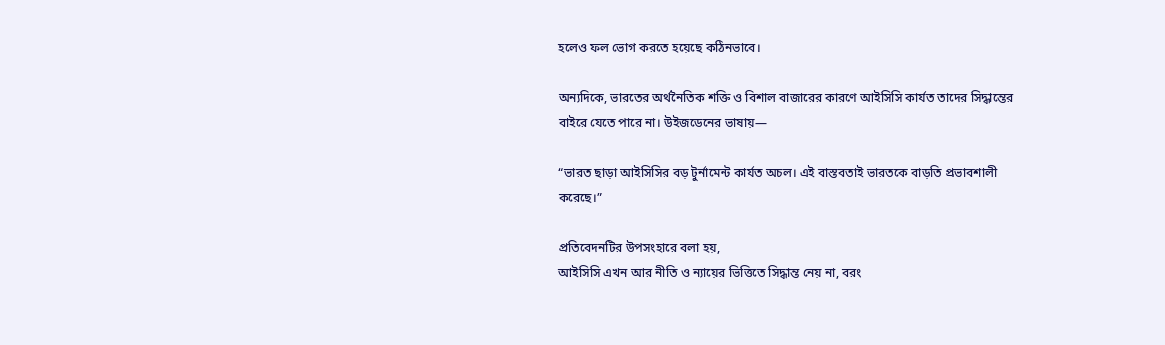হলেও ফল ভোগ করতে হয়েছে কঠিনভাবে।

অন্যদিকে, ভারতের অর্থনৈতিক শক্তি ও বিশাল বাজারের কারণে আইসিসি কার্যত তাদের সিদ্ধান্তের বাইরে যেতে পারে না। উইজডেনের ভাষায়—

“ভারত ছাড়া আইসিসির বড় টুর্নামেন্ট কার্যত অচল। এই বাস্তবতাই ভারতকে বাড়তি প্রভাবশালী করেছে।”

প্রতিবেদনটির উপসংহারে বলা হয়,
আইসিসি এখন আর নীতি ও ন্যায়ের ভিত্তিতে সিদ্ধান্ত নেয় না, বরং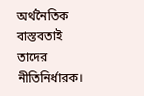অর্থনৈতিক বাস্তবতাই তাদের নীতিনির্ধারক।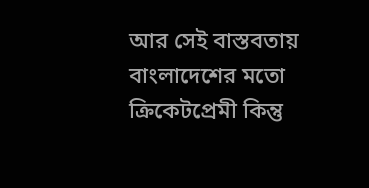আর সেই বাস্তবতায় বাংলাদেশের মতো ক্রিকেটপ্রেমী কিন্তু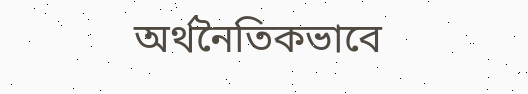অর্থনৈতিকভাবে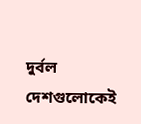দুর্বল দেশগুলোকেই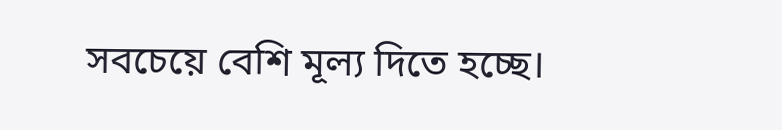সবচেয়ে বেশি মূল্য দিতে হচ্ছে।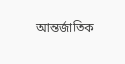আন্তর্জাতিক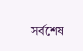সর্বশেষ